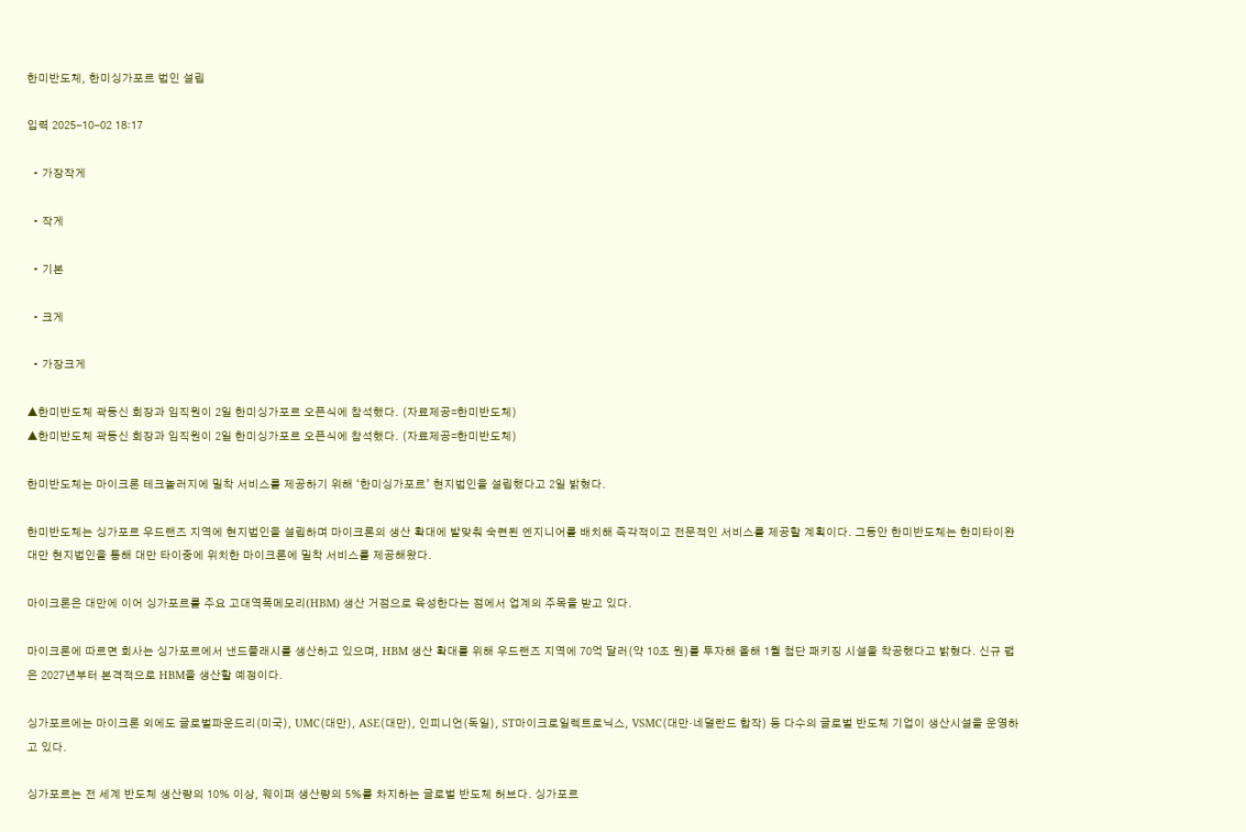한미반도체, 한미싱가포르 법인 설립

입력 2025-10-02 18:17

  • 가장작게

  • 작게

  • 기본

  • 크게

  • 가장크게

▲한미반도체 곽동신 회장과 임직원이 2일 한미싱가포르 오픈식에 참석했다. (자료제공=한미반도체)
▲한미반도체 곽동신 회장과 임직원이 2일 한미싱가포르 오픈식에 참석했다. (자료제공=한미반도체)

한미반도체는 마이크론 테크놀러지에 밀착 서비스를 제공하기 위해 ‘한미싱가포르’ 현지법인을 설립했다고 2일 밝혔다.

한미반도체는 싱가포르 우드랜즈 지역에 현지법인을 설립하며 마이크론의 생산 확대에 발맞춰 숙련된 엔지니어를 배치해 즉각적이고 전문적인 서비스를 제공할 계획이다. 그동안 한미반도체는 한미타이완 대만 현지법인을 통해 대만 타이중에 위치한 마이크론에 밀착 서비스를 제공해왔다.

마이크론은 대만에 이어 싱가포르를 주요 고대역폭메모리(HBM) 생산 거점으로 육성한다는 점에서 업계의 주목을 받고 있다.

마이크론에 따르면 회사는 싱가포르에서 낸드플래시를 생산하고 있으며, HBM 생산 확대를 위해 우드랜즈 지역에 70억 달러(약 10조 원)를 투자해 올해 1월 첨단 패키징 시설을 착공했다고 밝혔다. 신규 팹은 2027년부터 본격적으로 HBM을 생산할 예정이다.

싱가포르에는 마이크론 외에도 글로벌파운드리(미국), UMC(대만), ASE(대만), 인피니언(독일), ST마이크로일렉트로닉스, VSMC(대만·네덜란드 합작) 등 다수의 글로벌 반도체 기업이 생산시설을 운영하고 있다.

싱가포르는 전 세계 반도체 생산량의 10% 이상, 웨이퍼 생산량의 5%를 차지하는 글로벌 반도체 허브다. 싱가포르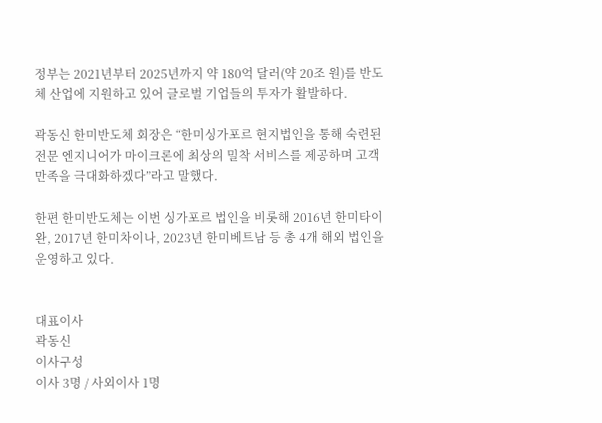정부는 2021년부터 2025년까지 약 180억 달러(약 20조 원)를 반도체 산업에 지원하고 있어 글로벌 기업들의 투자가 활발하다.

곽동신 한미반도체 회장은 “한미싱가포르 현지법인을 통해 숙련된 전문 엔지니어가 마이크론에 최상의 밀착 서비스를 제공하며 고객 만족을 극대화하겠다”라고 말했다.

한편 한미반도체는 이번 싱가포르 법인을 비롯해 2016년 한미타이완, 2017년 한미차이나, 2023년 한미베트남 등 총 4개 해외 법인을 운영하고 있다.


대표이사
곽동신
이사구성
이사 3명 / 사외이사 1명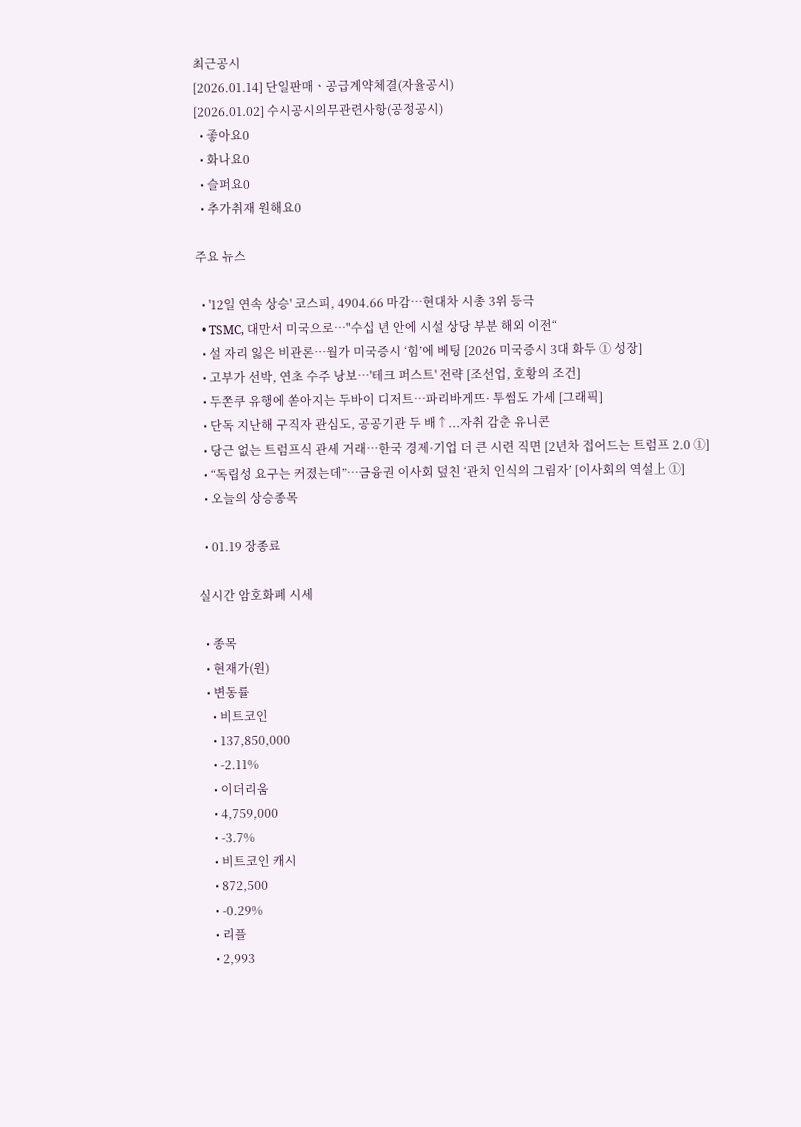최근공시
[2026.01.14] 단일판매ㆍ공급계약체결(자율공시)
[2026.01.02] 수시공시의무관련사항(공정공시)
  • 좋아요0
  • 화나요0
  • 슬퍼요0
  • 추가취재 원해요0

주요 뉴스

  • '12일 연속 상승' 코스피, 4904.66 마감⋯현대차 시총 3위 등극
  • TSMC, 대만서 미국으로…"수십 년 안에 시설 상당 부분 해외 이전“
  • 설 자리 잃은 비관론…월가 미국증시 ‘힘’에 베팅 [2026 미국증시 3대 화두 ① 성장]
  • 고부가 선박, 연초 수주 낭보…'테크 퍼스트' 전략 [조선업, 호황의 조건]
  • 두쫀쿠 유행에 쏟아지는 두바이 디저트…파리바게뜨· 투썸도 가세 [그래픽]
  • 단독 지난해 구직자 관심도, 공공기관 두 배↑...자취 감춘 유니콘
  • 당근 없는 트럼프식 관세 거래…한국 경제·기업 더 큰 시련 직면 [2년차 접어드는 트럼프 2.0 ①]
  • “독립성 요구는 커졌는데”…금융권 이사회 덮친 ‘관치 인식의 그림자’ [이사회의 역설上 ①]
  • 오늘의 상승종목

  • 01.19 장종료

실시간 암호화폐 시세

  • 종목
  • 현재가(원)
  • 변동률
    • 비트코인
    • 137,850,000
    • -2.11%
    • 이더리움
    • 4,759,000
    • -3.7%
    • 비트코인 캐시
    • 872,500
    • -0.29%
    • 리플
    • 2,993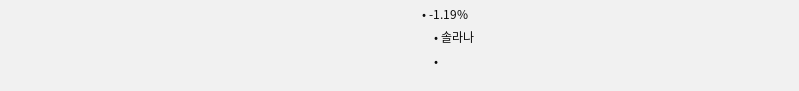• -1.19%
    • 솔라나
    •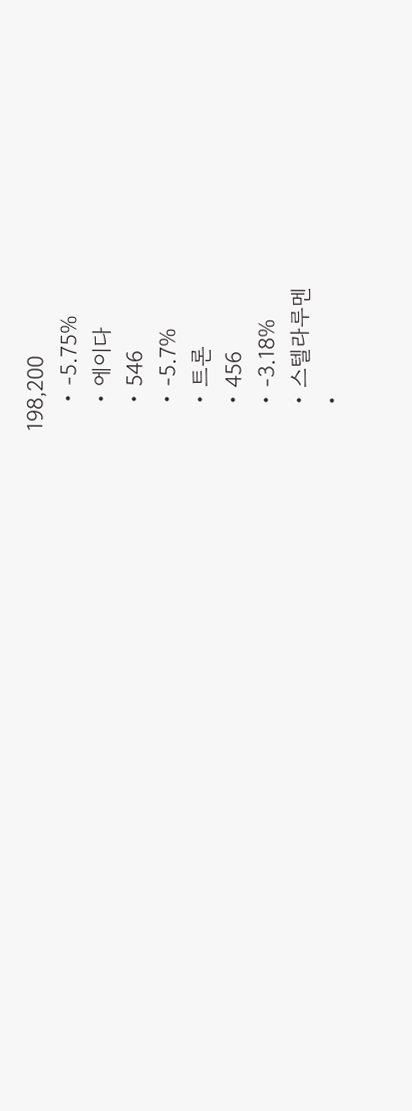198,200
    • -5.75%
    • 에이다
    • 546
    • -5.7%
    • 트론
    • 456
    • -3.18%
    • 스텔라루멘
    •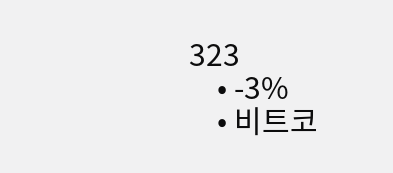323
    • -3%
    • 비트코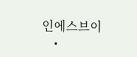인에스브이
    •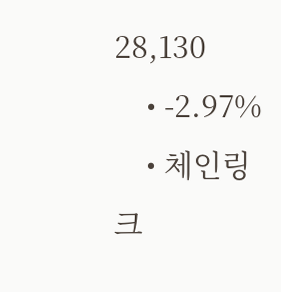28,130
    • -2.97%
    • 체인링크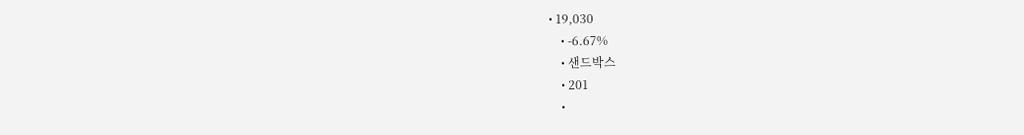• 19,030
    • -6.67%
    • 샌드박스
    • 201
    •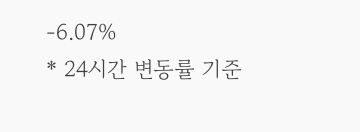-6.07%
* 24시간 변동률 기준